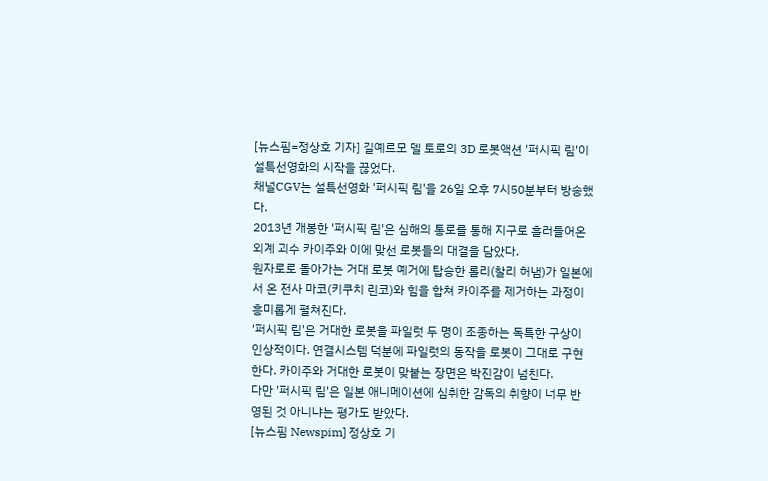[뉴스핌=정상호 기자] 길예르모 델 토로의 3D 로봇액션 '퍼시픽 림'이 설특선영화의 시작을 끊었다.
채널CGV는 설특선영화 '퍼시픽 림'을 26일 오후 7시50분부터 방송했다.
2013년 개봉한 '퍼시픽 림'은 심해의 통로를 통해 지구로 흘러들어온 외계 괴수 카이주와 이에 맞선 로봇들의 대결을 담았다.
원자로로 돌아가는 거대 로봇 예거에 탑승한 롤리(찰리 허냄)가 일본에서 온 전사 마코(키쿠치 린코)와 힘을 합쳐 카이주를 제거하는 과정이 흥미롭게 펼쳐진다.
'퍼시픽 림'은 거대한 로봇을 파일럿 두 명이 조종하는 독특한 구상이 인상적이다. 연결시스템 덕분에 파일럿의 동작을 로봇이 그대로 구현한다. 카이주와 거대한 로봇이 맞붙는 장면은 박진감이 넘친다.
다만 '퍼시픽 림'은 일본 애니메이션에 심취한 감독의 취향이 너무 반영된 것 아니냐는 평가도 받았다.
[뉴스핌 Newspim] 정상호 기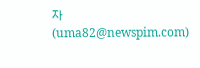자 (uma82@newspim.com)